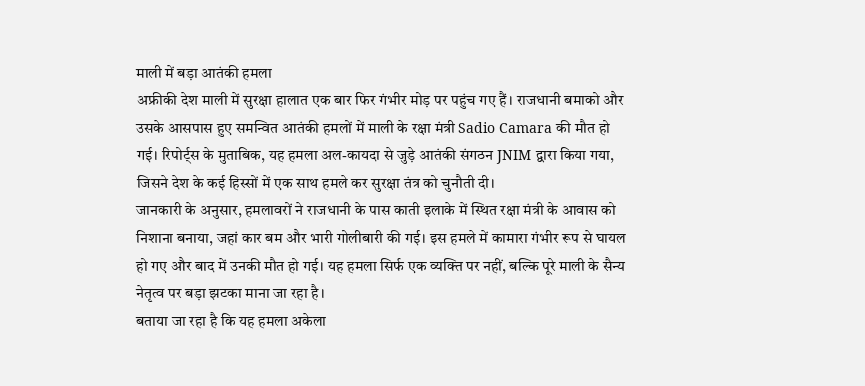माली में बड़ा आतंकी हमला
अफ्रीकी देश माली में सुरक्षा हालात एक बार फिर गंभीर मोड़ पर पहुंच गए हैं। राजधानी बमाको और उसके आसपास हुए समन्वित आतंकी हमलों में माली के रक्षा मंत्री Sadio Camara की मौत हो गई। रिपोर्ट्स के मुताबिक, यह हमला अल-कायदा से जुड़े आतंकी संगठन JNIM द्वारा किया गया, जिसने देश के कई हिस्सों में एक साथ हमले कर सुरक्षा तंत्र को चुनौती दी।
जानकारी के अनुसार, हमलावरों ने राजधानी के पास काती इलाके में स्थित रक्षा मंत्री के आवास को निशाना बनाया, जहां कार बम और भारी गोलीबारी की गई। इस हमले में कामारा गंभीर रूप से घायल हो गए और बाद में उनकी मौत हो गई। यह हमला सिर्फ एक व्यक्ति पर नहीं, बल्कि पूरे माली के सैन्य नेतृत्व पर बड़ा झटका माना जा रहा है।
बताया जा रहा है कि यह हमला अकेला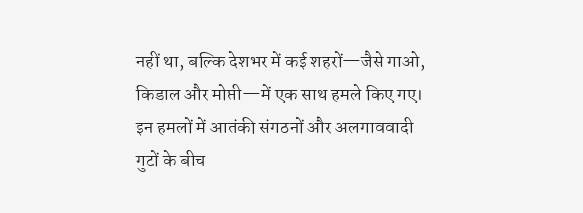नहीं था, बल्कि देशभर में कई शहरों—जैसे गाओ, किडाल और मोप्ती—में एक साथ हमले किए गए। इन हमलों में आतंकी संगठनों और अलगाववादी गुटों के बीच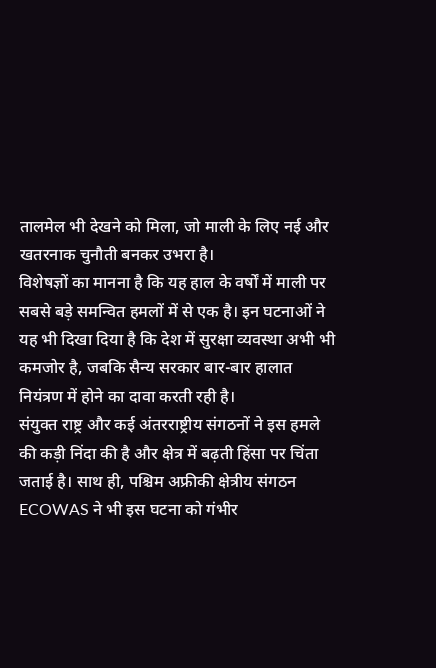तालमेल भी देखने को मिला, जो माली के लिए नई और खतरनाक चुनौती बनकर उभरा है।
विशेषज्ञों का मानना है कि यह हाल के वर्षों में माली पर सबसे बड़े समन्वित हमलों में से एक है। इन घटनाओं ने यह भी दिखा दिया है कि देश में सुरक्षा व्यवस्था अभी भी कमजोर है, जबकि सैन्य सरकार बार-बार हालात नियंत्रण में होने का दावा करती रही है।
संयुक्त राष्ट्र और कई अंतरराष्ट्रीय संगठनों ने इस हमले की कड़ी निंदा की है और क्षेत्र में बढ़ती हिंसा पर चिंता जताई है। साथ ही, पश्चिम अफ्रीकी क्षेत्रीय संगठन ECOWAS ने भी इस घटना को गंभीर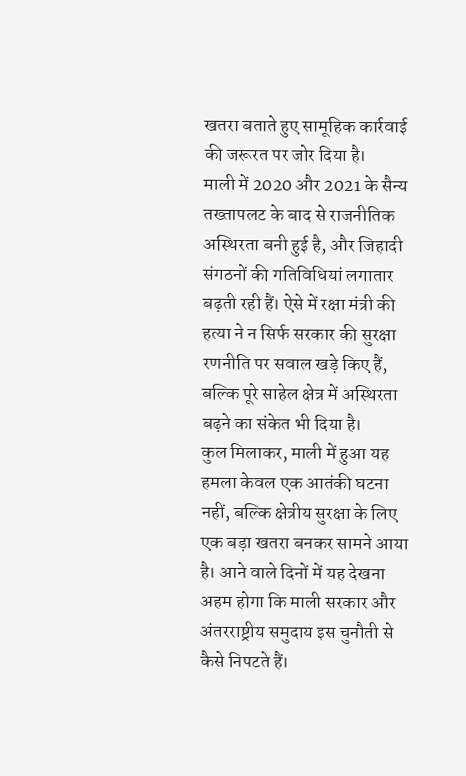खतरा बताते हुए सामूहिक कार्रवाई की जरूरत पर जोर दिया है।
माली में 2020 और 2021 के सैन्य तख्तापलट के बाद से राजनीतिक अस्थिरता बनी हुई है, और जिहादी संगठनों की गतिविधियां लगातार बढ़ती रही हैं। ऐसे में रक्षा मंत्री की हत्या ने न सिर्फ सरकार की सुरक्षा रणनीति पर सवाल खड़े किए हैं, बल्कि पूरे साहेल क्षेत्र में अस्थिरता बढ़ने का संकेत भी दिया है।
कुल मिलाकर, माली में हुआ यह हमला केवल एक आतंकी घटना नहीं, बल्कि क्षेत्रीय सुरक्षा के लिए एक बड़ा खतरा बनकर सामने आया है। आने वाले दिनों में यह देखना अहम होगा कि माली सरकार और अंतरराष्ट्रीय समुदाय इस चुनौती से कैसे निपटते हैं।